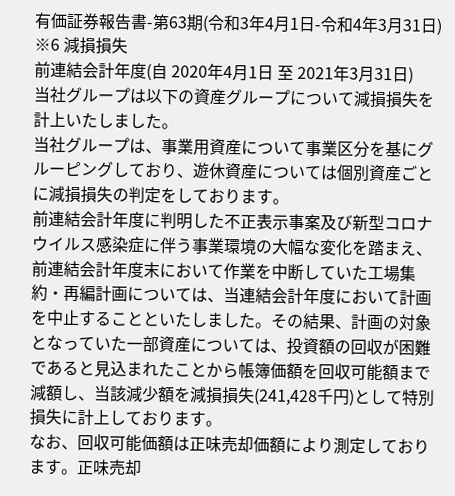有価証券報告書-第63期(令和3年4月1日-令和4年3月31日)
※6 減損損失
前連結会計年度(自 2020年4月1日 至 2021年3月31日)
当社グループは以下の資産グループについて減損損失を計上いたしました。
当社グループは、事業用資産について事業区分を基にグルーピングしており、遊休資産については個別資産ごとに減損損失の判定をしております。
前連結会計年度に判明した不正表示事案及び新型コロナウイルス感染症に伴う事業環境の大幅な変化を踏まえ、前連結会計年度末において作業を中断していた工場集約・再編計画については、当連結会計年度において計画を中止することといたしました。その結果、計画の対象となっていた一部資産については、投資額の回収が困難であると見込まれたことから帳簿価額を回収可能額まで減額し、当該減少額を減損損失(241,428千円)として特別損失に計上しております。
なお、回収可能価額は正味売却価額により測定しております。正味売却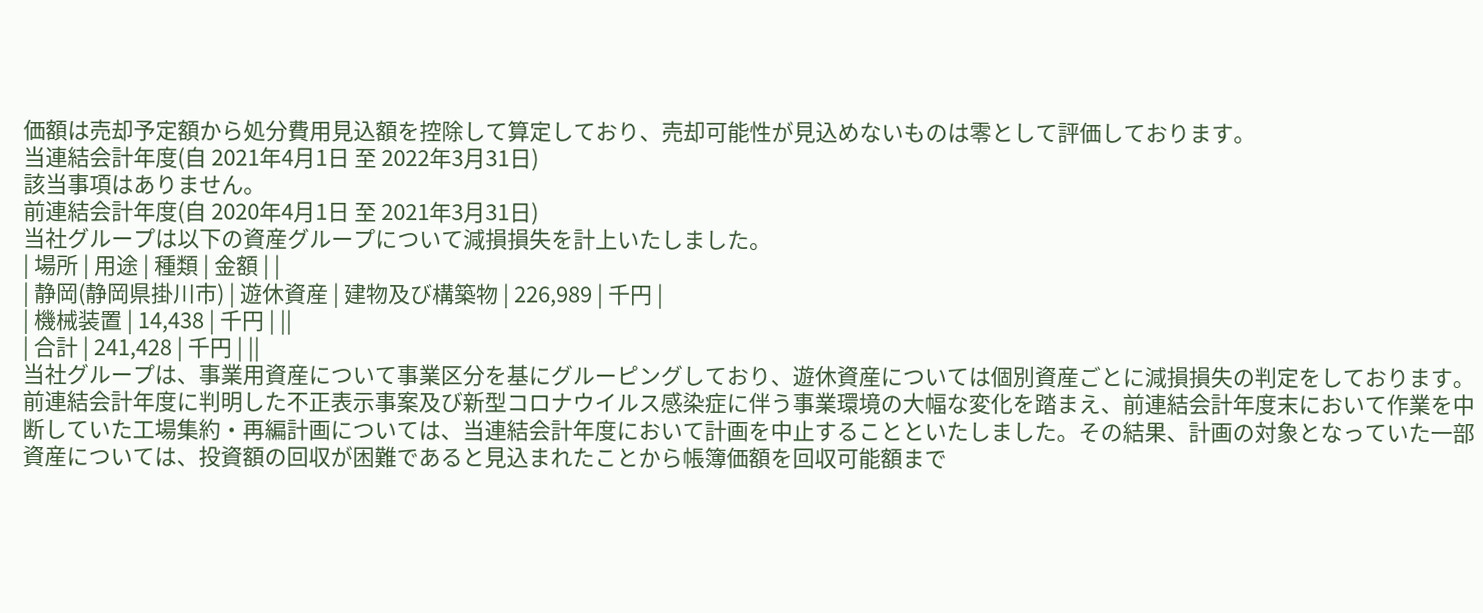価額は売却予定額から処分費用見込額を控除して算定しており、売却可能性が見込めないものは零として評価しております。
当連結会計年度(自 2021年4月1日 至 2022年3月31日)
該当事項はありません。
前連結会計年度(自 2020年4月1日 至 2021年3月31日)
当社グループは以下の資産グループについて減損損失を計上いたしました。
| 場所 | 用途 | 種類 | 金額 | |
| 静岡(静岡県掛川市) | 遊休資産 | 建物及び構築物 | 226,989 | 千円 |
| 機械装置 | 14,438 | 千円 | ||
| 合計 | 241,428 | 千円 | ||
当社グループは、事業用資産について事業区分を基にグルーピングしており、遊休資産については個別資産ごとに減損損失の判定をしております。
前連結会計年度に判明した不正表示事案及び新型コロナウイルス感染症に伴う事業環境の大幅な変化を踏まえ、前連結会計年度末において作業を中断していた工場集約・再編計画については、当連結会計年度において計画を中止することといたしました。その結果、計画の対象となっていた一部資産については、投資額の回収が困難であると見込まれたことから帳簿価額を回収可能額まで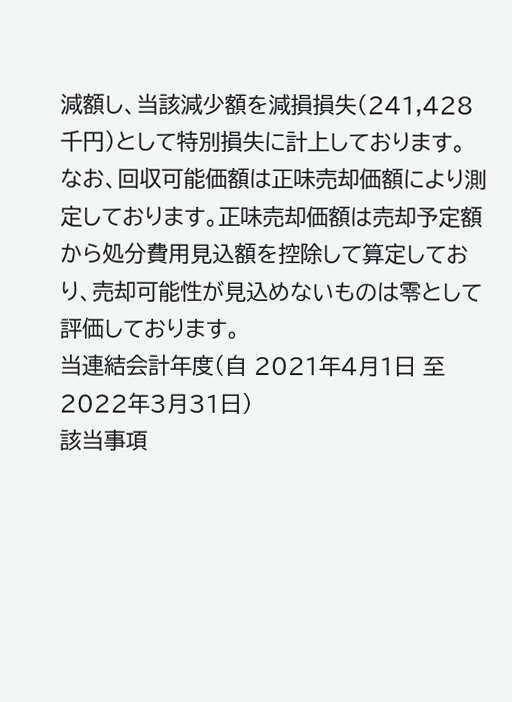減額し、当該減少額を減損損失(241,428千円)として特別損失に計上しております。
なお、回収可能価額は正味売却価額により測定しております。正味売却価額は売却予定額から処分費用見込額を控除して算定しており、売却可能性が見込めないものは零として評価しております。
当連結会計年度(自 2021年4月1日 至 2022年3月31日)
該当事項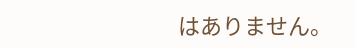はありません。